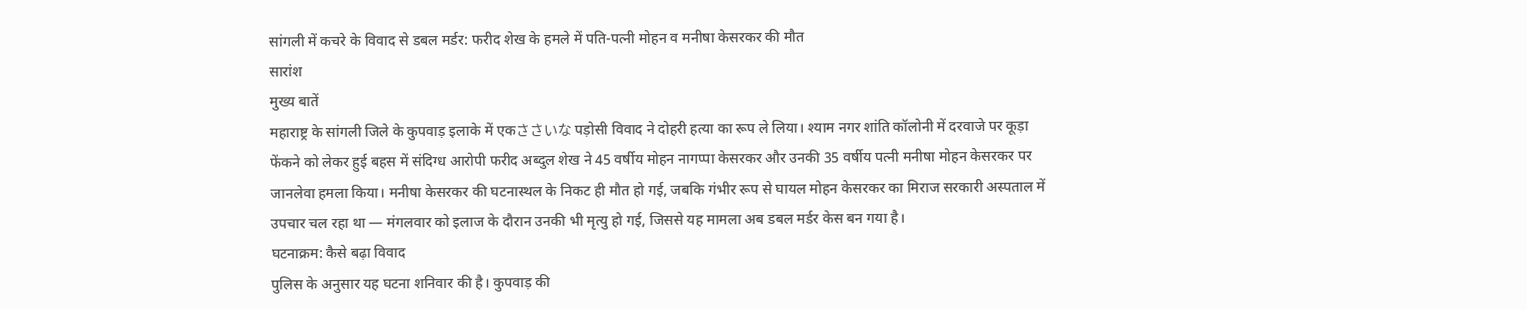सांगली में कचरे के विवाद से डबल मर्डर: फरीद शेख के हमले में पति-पत्नी मोहन व मनीषा केसरकर की मौत
सारांश
मुख्य बातें
महाराष्ट्र के सांगली जिले के कुपवाड़ इलाके में एकささいな पड़ोसी विवाद ने दोहरी हत्या का रूप ले लिया। श्याम नगर शांति कॉलोनी में दरवाजे पर कूड़ा फेंकने को लेकर हुई बहस में संदिग्ध आरोपी फरीद अब्दुल शेख ने 45 वर्षीय मोहन नागप्पा केसरकर और उनकी 35 वर्षीय पत्नी मनीषा मोहन केसरकर पर जानलेवा हमला किया। मनीषा केसरकर की घटनास्थल के निकट ही मौत हो गई, जबकि गंभीर रूप से घायल मोहन केसरकर का मिराज सरकारी अस्पताल में उपचार चल रहा था — मंगलवार को इलाज के दौरान उनकी भी मृत्यु हो गई, जिससे यह मामला अब डबल मर्डर केस बन गया है।
घटनाक्रम: कैसे बढ़ा विवाद
पुलिस के अनुसार यह घटना शनिवार की है। कुपवाड़ की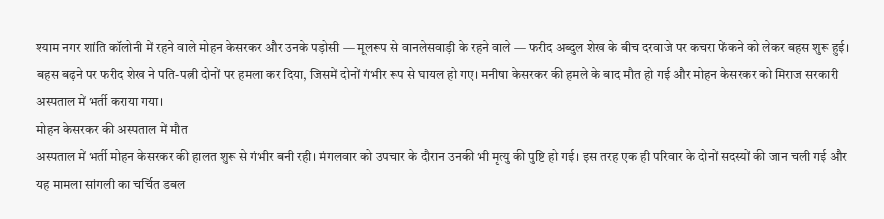श्याम नगर शांति कॉलोनी में रहने वाले मोहन केसरकर और उनके पड़ोसी — मूलरूप से वानलेसवाड़ी के रहने वाले — फरीद अब्दुल शेख के बीच दरवाजे पर कचरा फेंकने को लेकर बहस शुरू हुई। बहस बढ़ने पर फरीद शेख ने पति-पत्नी दोनों पर हमला कर दिया, जिसमें दोनों गंभीर रूप से घायल हो गए। मनीषा केसरकर की हमले के बाद मौत हो गई और मोहन केसरकर को मिराज सरकारी अस्पताल में भर्ती कराया गया।
मोहन केसरकर की अस्पताल में मौत
अस्पताल में भर्ती मोहन केसरकर की हालत शुरू से गंभीर बनी रही। मंगलवार को उपचार के दौरान उनकी भी मृत्यु की पुष्टि हो गई। इस तरह एक ही परिवार के दोनों सदस्यों की जान चली गई और यह मामला सांगली का चर्चित डबल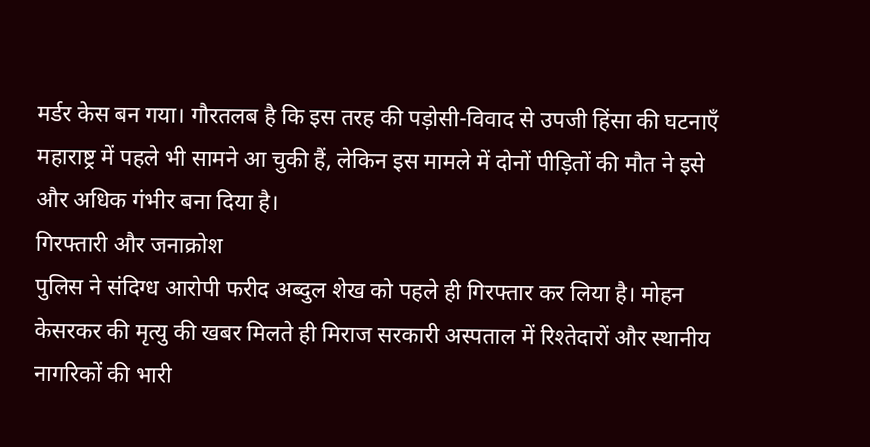मर्डर केस बन गया। गौरतलब है कि इस तरह की पड़ोसी-विवाद से उपजी हिंसा की घटनाएँ महाराष्ट्र में पहले भी सामने आ चुकी हैं, लेकिन इस मामले में दोनों पीड़ितों की मौत ने इसे और अधिक गंभीर बना दिया है।
गिरफ्तारी और जनाक्रोश
पुलिस ने संदिग्ध आरोपी फरीद अब्दुल शेख को पहले ही गिरफ्तार कर लिया है। मोहन केसरकर की मृत्यु की खबर मिलते ही मिराज सरकारी अस्पताल में रिश्तेदारों और स्थानीय नागरिकों की भारी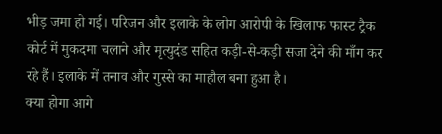भीड़ जमा हो गई। परिजन और इलाके के लोग आरोपी के खिलाफ फास्ट ट्रैक कोर्ट में मुकदमा चलाने और मृत्युदंड सहित कड़ी-से-कड़ी सजा देने की माँग कर रहे हैं। इलाके में तनाव और गुस्से का माहौल बना हुआ है।
क्या होगा आगे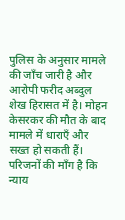पुलिस के अनुसार मामले की जाँच जारी है और आरोपी फरीद अब्दुल शेख हिरासत में है। मोहन केसरकर की मौत के बाद मामले में धाराएँ और सख्त हो सकती हैं। परिजनों की माँग है कि न्याय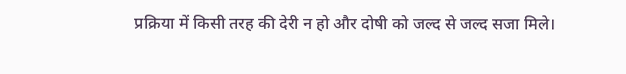प्रक्रिया में किसी तरह की देरी न हो और दोषी को जल्द से जल्द सजा मिले।